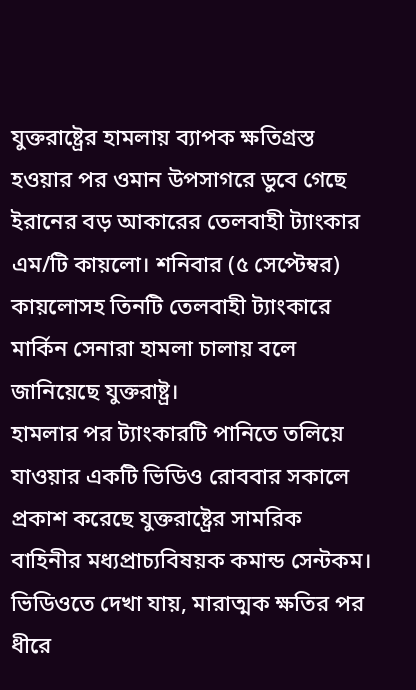যুক্তরাষ্ট্রের হামলায় ব্যাপক ক্ষতিগ্রস্ত হওয়ার পর ওমান উপসাগরে ডুবে গেছে ইরানের বড় আকারের তেলবাহী ট্যাংকার এম/টি কায়লো। শনিবার (৫ সেপ্টেম্বর) কায়লোসহ তিনটি তেলবাহী ট্যাংকারে মার্কিন সেনারা হামলা চালায় বলে জানিয়েছে যুক্তরাষ্ট্র।
হামলার পর ট্যাংকারটি পানিতে তলিয়ে যাওয়ার একটি ভিডিও রোববার সকালে প্রকাশ করেছে যুক্তরাষ্ট্রের সামরিক বাহিনীর মধ্যপ্রাচ্যবিষয়ক কমান্ড সেন্টকম। ভিডিওতে দেখা যায়, মারাত্মক ক্ষতির পর ধীরে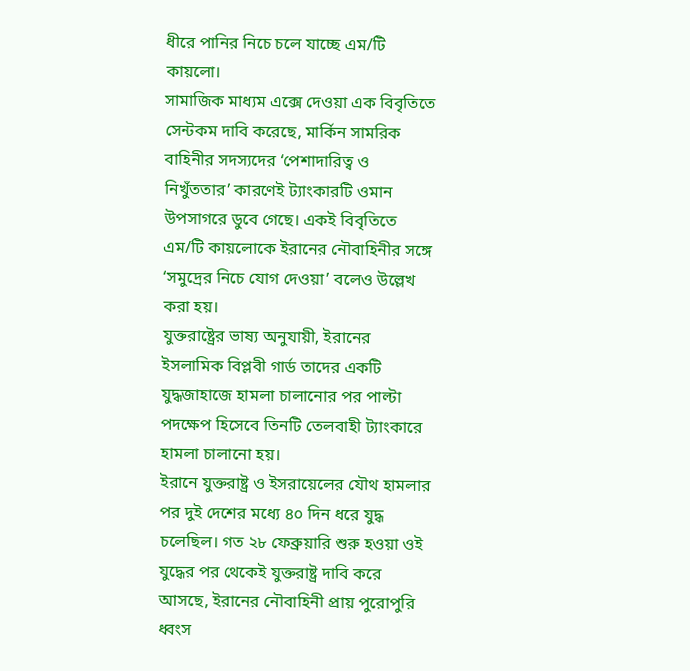ধীরে পানির নিচে চলে যাচ্ছে এম/টি কায়লো।
সামাজিক মাধ্যম এক্সে দেওয়া এক বিবৃতিতে সেন্টকম দাবি করেছে, মার্কিন সামরিক বাহিনীর সদস্যদের ‘পেশাদারিত্ব ও নিখুঁততার’ কারণেই ট্যাংকারটি ওমান উপসাগরে ডুবে গেছে। একই বিবৃতিতে এম/টি কায়লোকে ইরানের নৌবাহিনীর সঙ্গে ‘সমুদ্রের নিচে যোগ দেওয়া’ বলেও উল্লেখ করা হয়।
যুক্তরাষ্ট্রের ভাষ্য অনুযায়ী, ইরানের ইসলামিক বিপ্লবী গার্ড তাদের একটি যুদ্ধজাহাজে হামলা চালানোর পর পাল্টা পদক্ষেপ হিসেবে তিনটি তেলবাহী ট্যাংকারে হামলা চালানো হয়।
ইরানে যুক্তরাষ্ট্র ও ইসরায়েলের যৌথ হামলার পর দুই দেশের মধ্যে ৪০ দিন ধরে যুদ্ধ চলেছিল। গত ২৮ ফেব্রুয়ারি শুরু হওয়া ওই যুদ্ধের পর থেকেই যুক্তরাষ্ট্র দাবি করে আসছে, ইরানের নৌবাহিনী প্রায় পুরোপুরি ধ্বংস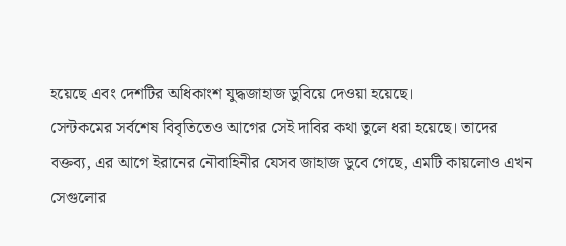হয়েছে এবং দেশটির অধিকাংশ যুদ্ধজাহাজ ডুবিয়ে দেওয়া হয়েছে।
সেন্টকমের সর্বশেষ বিবৃতিতেও আগের সেই দাবির কথা তুলে ধরা হয়েছে। তাদের বক্তব্য, এর আগে ইরানের নৌবাহিনীর যেসব জাহাজ ডুবে গেছে, এমটি কায়লোও এখন সেগুলোর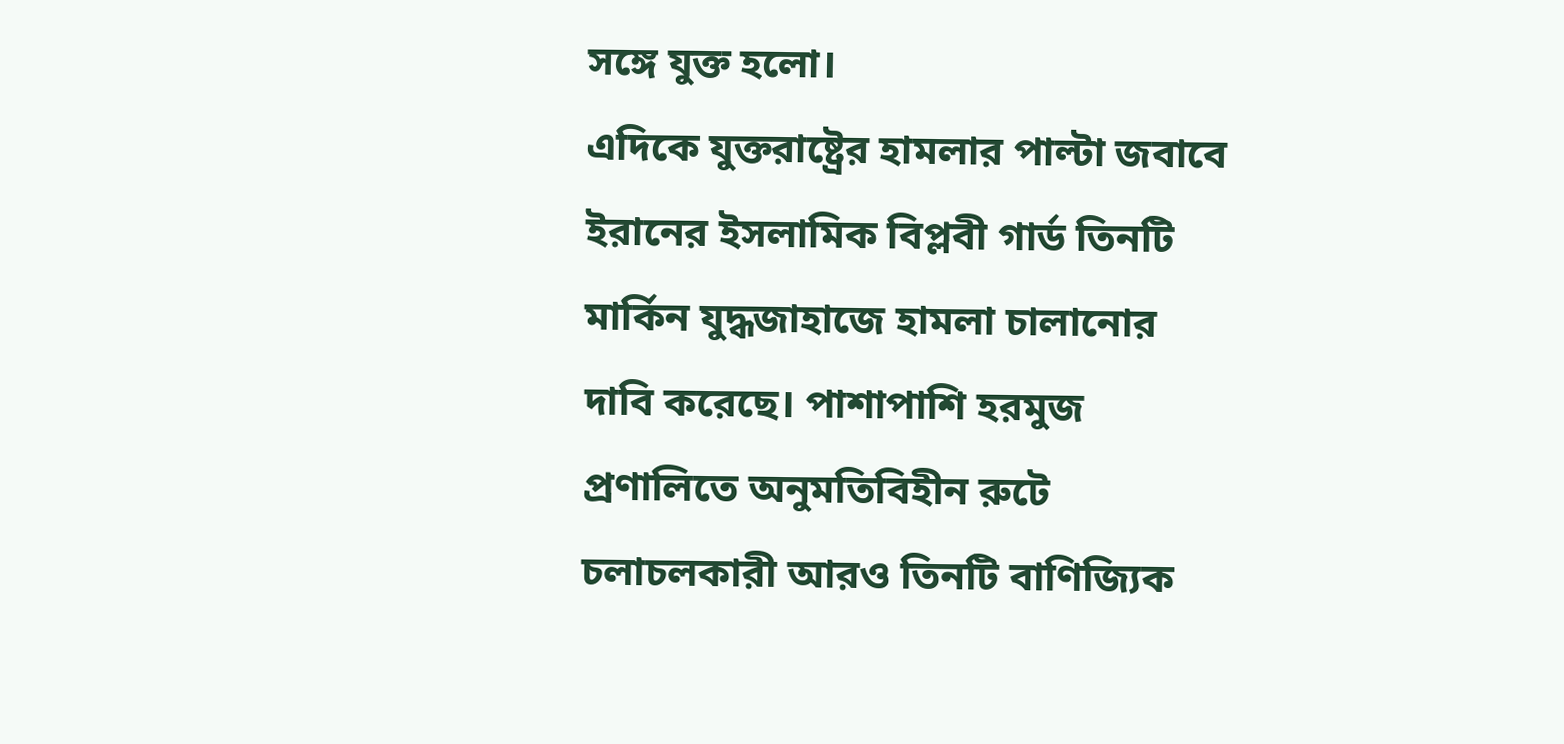সঙ্গে যুক্ত হলো।
এদিকে যুক্তরাষ্ট্রের হামলার পাল্টা জবাবে ইরানের ইসলামিক বিপ্লবী গার্ড তিনটি মার্কিন যুদ্ধজাহাজে হামলা চালানোর দাবি করেছে। পাশাপাশি হরমুজ প্রণালিতে অনুমতিবিহীন রুটে চলাচলকারী আরও তিনটি বাণিজ্যিক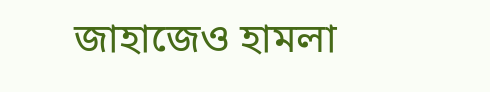জাহাজেও হামলা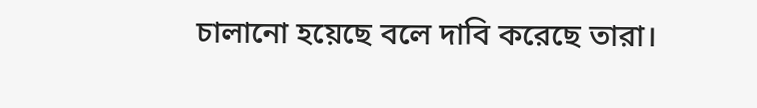চালানো হয়েছে বলে দাবি করেছে তারা।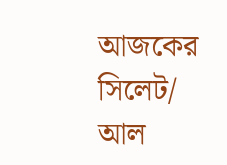আজকের সিলেট/ আল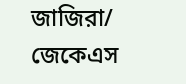জাজিরা/ জেকেএস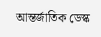আন্তর্জাতিক ডেস্ক